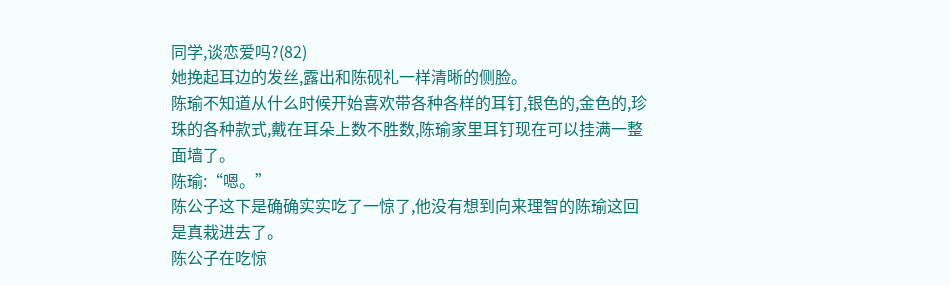同学,谈恋爱吗?(82)
她挽起耳边的发丝,露出和陈砚礼一样清晰的侧脸。
陈瑜不知道从什么时候开始喜欢带各种各样的耳钉,银色的,金色的,珍珠的各种款式,戴在耳朵上数不胜数,陈瑜家里耳钉现在可以挂满一整面墙了。
陈瑜:“嗯。”
陈公子这下是确确实实吃了一惊了,他没有想到向来理智的陈瑜这回是真栽进去了。
陈公子在吃惊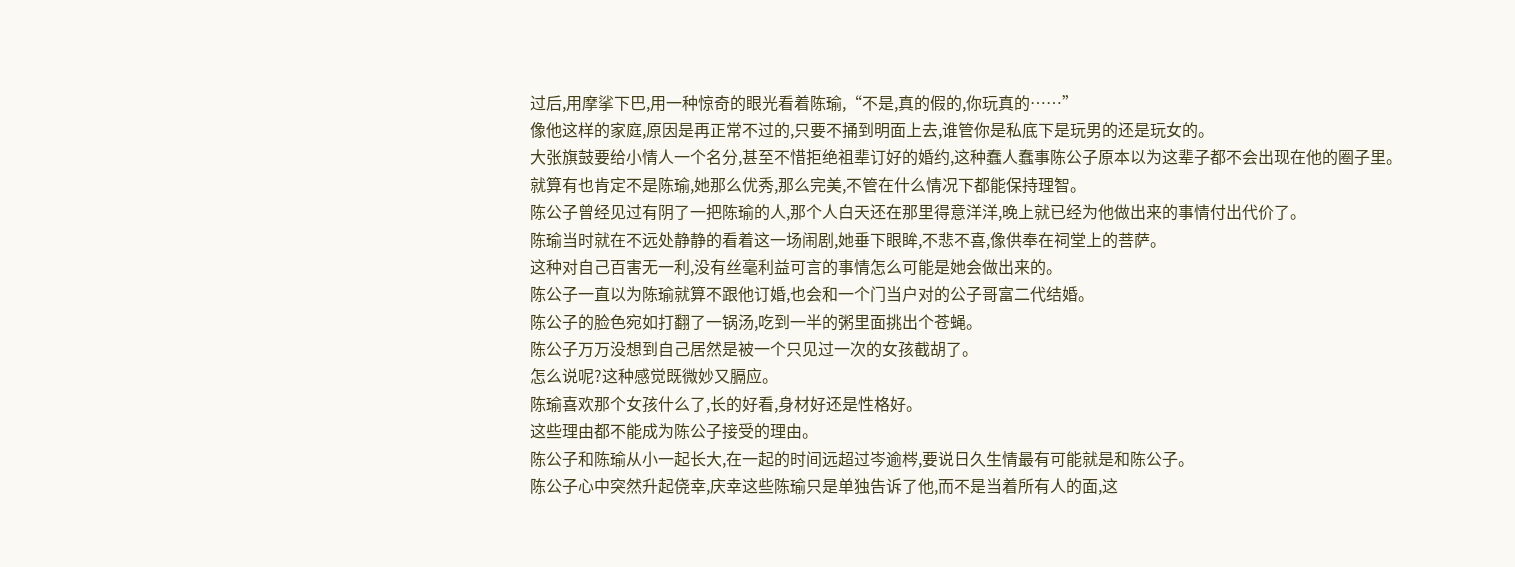过后,用摩挲下巴,用一种惊奇的眼光看着陈瑜,“不是,真的假的,你玩真的……”
像他这样的家庭,原因是再正常不过的,只要不捅到明面上去,谁管你是私底下是玩男的还是玩女的。
大张旗鼓要给小情人一个名分,甚至不惜拒绝祖辈订好的婚约,这种蠢人蠢事陈公子原本以为这辈子都不会出现在他的圈子里。
就算有也肯定不是陈瑜,她那么优秀,那么完美,不管在什么情况下都能保持理智。
陈公子曾经见过有阴了一把陈瑜的人,那个人白天还在那里得意洋洋,晚上就已经为他做出来的事情付出代价了。
陈瑜当时就在不远处静静的看着这一场闹剧,她垂下眼眸,不悲不喜,像供奉在祠堂上的菩萨。
这种对自己百害无一利,没有丝毫利益可言的事情怎么可能是她会做出来的。
陈公子一直以为陈瑜就算不跟他订婚,也会和一个门当户对的公子哥富二代结婚。
陈公子的脸色宛如打翻了一锅汤,吃到一半的粥里面挑出个苍蝇。
陈公子万万没想到自己居然是被一个只见过一次的女孩截胡了。
怎么说呢?这种感觉既微妙又膈应。
陈瑜喜欢那个女孩什么了,长的好看,身材好还是性格好。
这些理由都不能成为陈公子接受的理由。
陈公子和陈瑜从小一起长大,在一起的时间远超过岑逾梣,要说日久生情最有可能就是和陈公子。
陈公子心中突然升起侥幸,庆幸这些陈瑜只是单独告诉了他,而不是当着所有人的面,这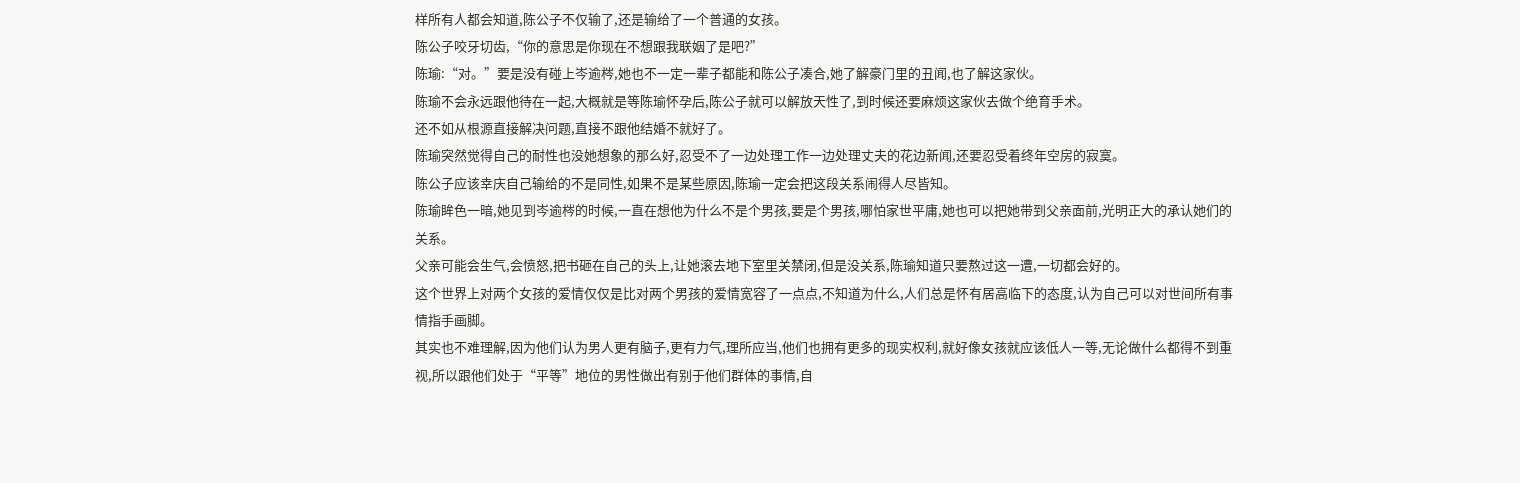样所有人都会知道,陈公子不仅输了,还是输给了一个普通的女孩。
陈公子咬牙切齿,“你的意思是你现在不想跟我联姻了是吧?”
陈瑜:“对。”要是没有碰上岑逾梣,她也不一定一辈子都能和陈公子凑合,她了解豪门里的丑闻,也了解这家伙。
陈瑜不会永远跟他待在一起,大概就是等陈瑜怀孕后,陈公子就可以解放天性了,到时候还要麻烦这家伙去做个绝育手术。
还不如从根源直接解决问题,直接不跟他结婚不就好了。
陈瑜突然觉得自己的耐性也没她想象的那么好,忍受不了一边处理工作一边处理丈夫的花边新闻,还要忍受着终年空房的寂寞。
陈公子应该幸庆自己输给的不是同性,如果不是某些原因,陈瑜一定会把这段关系闹得人尽皆知。
陈瑜眸色一暗,她见到岑逾梣的时候,一直在想他为什么不是个男孩,要是个男孩,哪怕家世平庸,她也可以把她带到父亲面前,光明正大的承认她们的关系。
父亲可能会生气,会愤怒,把书砸在自己的头上,让她滚去地下室里关禁闭,但是没关系,陈瑜知道只要熬过这一遭,一切都会好的。
这个世界上对两个女孩的爱情仅仅是比对两个男孩的爱情宽容了一点点,不知道为什么,人们总是怀有居高临下的态度,认为自己可以对世间所有事情指手画脚。
其实也不难理解,因为他们认为男人更有脑子,更有力气,理所应当,他们也拥有更多的现实权利,就好像女孩就应该低人一等,无论做什么都得不到重视,所以跟他们处于“平等”地位的男性做出有别于他们群体的事情,自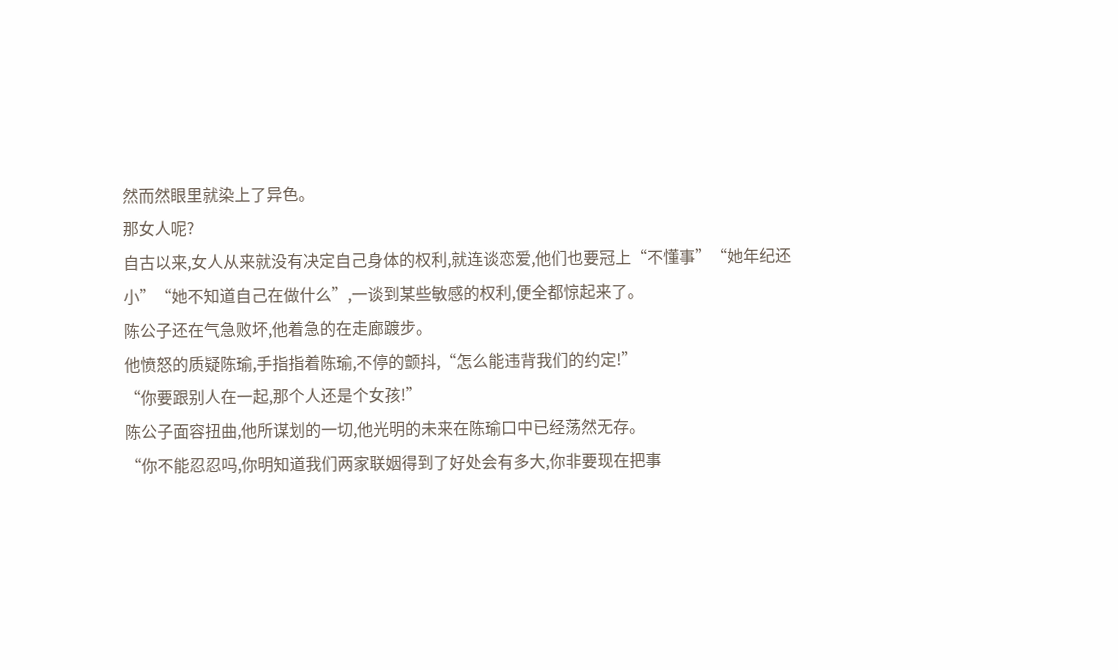然而然眼里就染上了异色。
那女人呢?
自古以来,女人从来就没有决定自己身体的权利,就连谈恋爱,他们也要冠上“不懂事”“她年纪还小”“她不知道自己在做什么”,一谈到某些敏感的权利,便全都惊起来了。
陈公子还在气急败坏,他着急的在走廊踱步。
他愤怒的质疑陈瑜,手指指着陈瑜,不停的颤抖,“怎么能违背我们的约定!”
“你要跟别人在一起,那个人还是个女孩!”
陈公子面容扭曲,他所谋划的一切,他光明的未来在陈瑜口中已经荡然无存。
“你不能忍忍吗,你明知道我们两家联姻得到了好处会有多大,你非要现在把事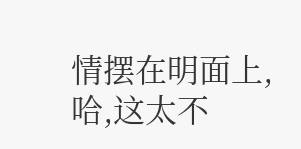情摆在明面上,哈,这太不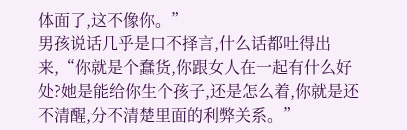体面了,这不像你。”
男孩说话几乎是口不择言,什么话都吐得出来,“你就是个蠢货,你跟女人在一起有什么好处?她是能给你生个孩子,还是怎么着,你就是还不清醒,分不清楚里面的利弊关系。”